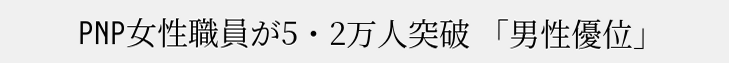PNP女性職員が5・2万人突破 「男性優位」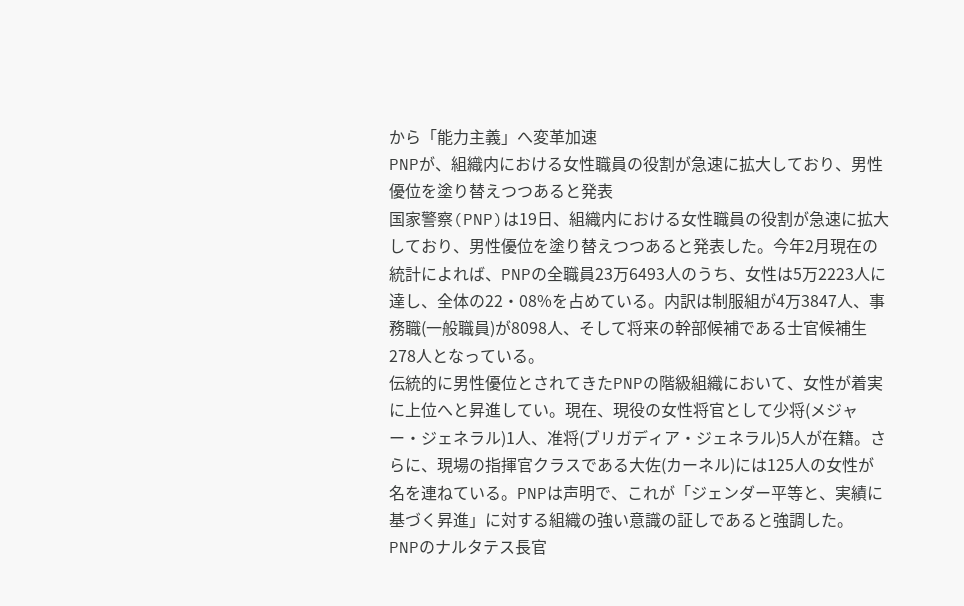から「能力主義」へ変革加速
PNPが、組織内における女性職員の役割が急速に拡大しており、男性優位を塗り替えつつあると発表
国家警察(PNP)は19日、組織内における女性職員の役割が急速に拡大しており、男性優位を塗り替えつつあると発表した。今年2月現在の統計によれば、PNPの全職員23万6493人のうち、女性は5万2223人に達し、全体の22・08%を占めている。内訳は制服組が4万3847人、事務職(一般職員)が8098人、そして将来の幹部候補である士官候補生278人となっている。
伝統的に男性優位とされてきたPNPの階級組織において、女性が着実に上位へと昇進してい。現在、現役の女性将官として少将(メジャー・ジェネラル)1人、准将(ブリガディア・ジェネラル)5人が在籍。さらに、現場の指揮官クラスである大佐(カーネル)には125人の女性が名を連ねている。PNPは声明で、これが「ジェンダー平等と、実績に基づく昇進」に対する組織の強い意識の証しであると強調した。
PNPのナルタテス長官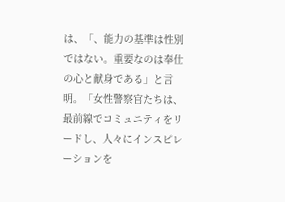は、「、能力の基準は性別ではない。重要なのは奉仕の心と献身である」と言明。「女性警察官たちは、最前線でコミュニティをリードし、人々にインスピレーションを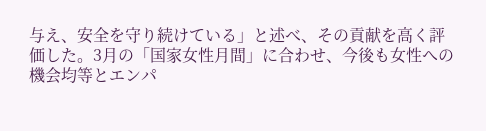与え、安全を守り続けている」と述べ、その貢献を高く評価した。3月の「国家女性月間」に合わせ、今後も女性への機会均等とエンパ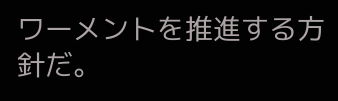ワーメントを推進する方針だ。